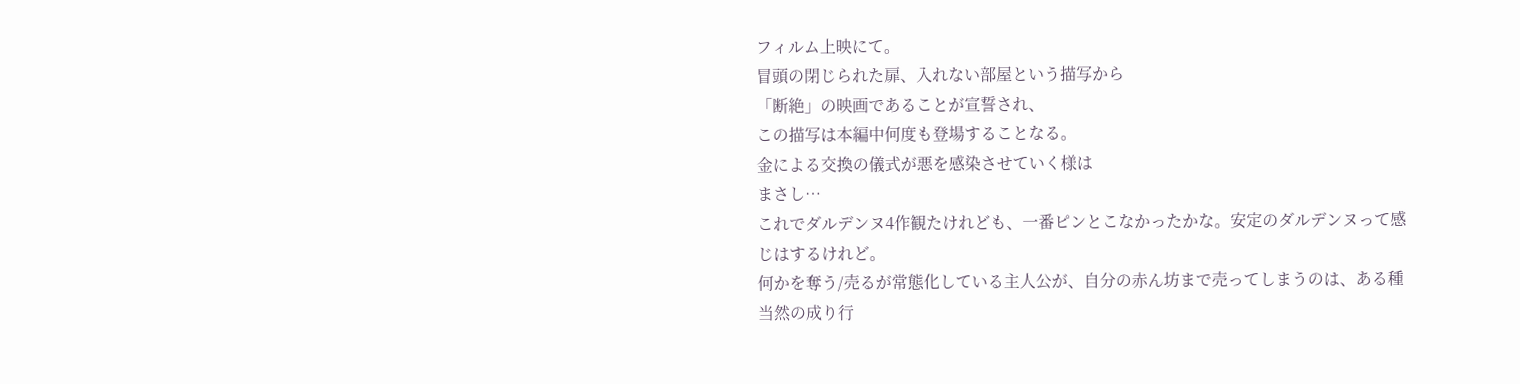フィルム上映にて。
冒頭の閉じられた扉、入れない部屋という描写から
「断絶」の映画であることが宣誓され、
この描写は本編中何度も登場することなる。
金による交換の儀式が悪を感染させていく様は
まさし…
これでダルデンヌ4作観たけれども、一番ピンとこなかったかな。安定のダルデンヌって感じはするけれど。
何かを奪う/売るが常態化している主人公が、自分の赤ん坊まで売ってしまうのは、ある種当然の成り行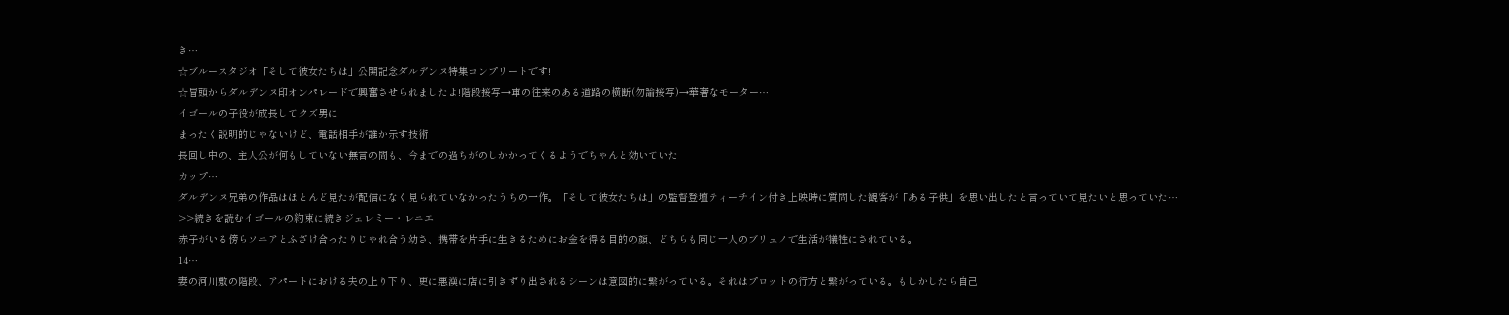き…
☆ブルースタジオ「そして彼女たちは」公開記念ダルデンヌ特集コンプリートです!
☆冒頭からダルデンヌ印オンパレードで興奮させられましたよ!階段接写→車の往来のある道路の横断(勿論接写)→華奢なモーター…
イゴールの子役が成長してクズ男に
まったく説明的じゃないけど、電話相手が誰か示す技術
長回し中の、主人公が何もしていない無言の間も、今までの過ちがのしかかってくるようでちゃんと効いていた
カップ…
ダルデンヌ兄弟の作品はほとんど見たが配信になく見られていなかったうちの一作。「そして彼女たちは」の監督登壇ティーチイン付き上映時に質問した観客が「ある子供」を思い出したと言っていて見たいと思っていた…
>>続きを読むイゴールの約束に続きジェレミー・レニエ
赤子がいる傍らソニアとふざけ合ったりじゃれ合う幼さ、携帯を片手に生きるためにお金を得る目的の顔、どちらも同じ一人のブリュノで生活が犠牲にされている。
14…
妻の河川敷の階段、アパートにおける夫の上り下り、更に悪漢に店に引きずり出されるシーンは意図的に繋がっている。それはプロットの行方と繋がっている。もしかしたら自己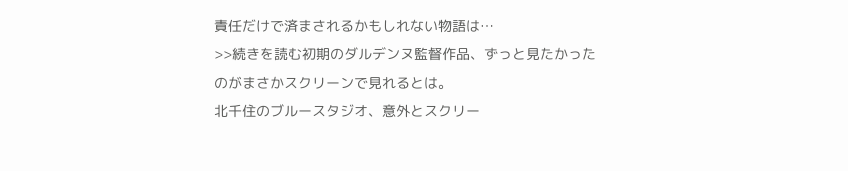責任だけで済まされるかもしれない物語は…
>>続きを読む初期のダルデンヌ監督作品、ずっと見たかったのがまさかスクリーンで見れるとは。
北千住のブルースタジオ、意外とスクリー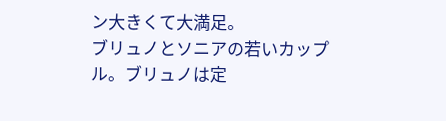ン大きくて大満足。
ブリュノとソニアの若いカップル。ブリュノは定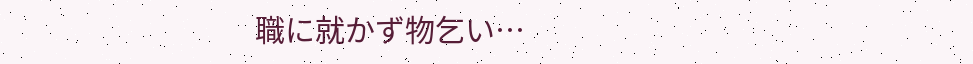職に就かず物乞い…